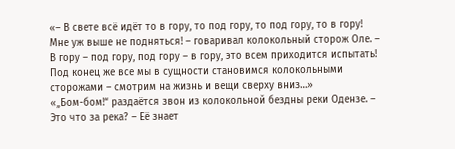«– В свете всё идёт то в гору, то под гору, то под гору, то в гору! Мне уж выше не подняться! – говаривал колокольный сторож Оле. – В гору – под гору, под гору – в гору, это всем приходится испытать! Под конец же все мы в сущности становимся колокольными сторожами – смотрим на жизнь и вещи сверху вниз…»
«„Бом-бом!“ раздаётся звон из колокольной бездны реки Одензе. – Это что за река? – Её знает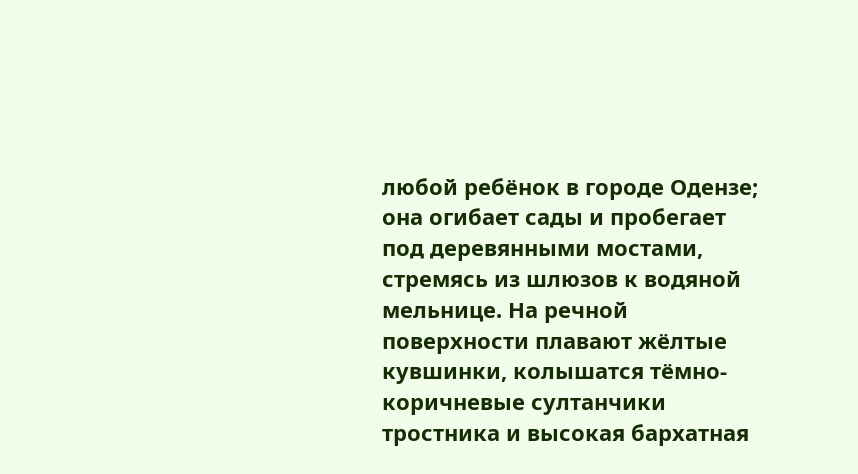любой ребёнок в городе Одензе; она огибает сады и пробегает под деревянными мостами, стремясь из шлюзов к водяной мельнице. На речной поверхности плавают жёлтые кувшинки, колышатся тёмно-коричневые султанчики тростника и высокая бархатная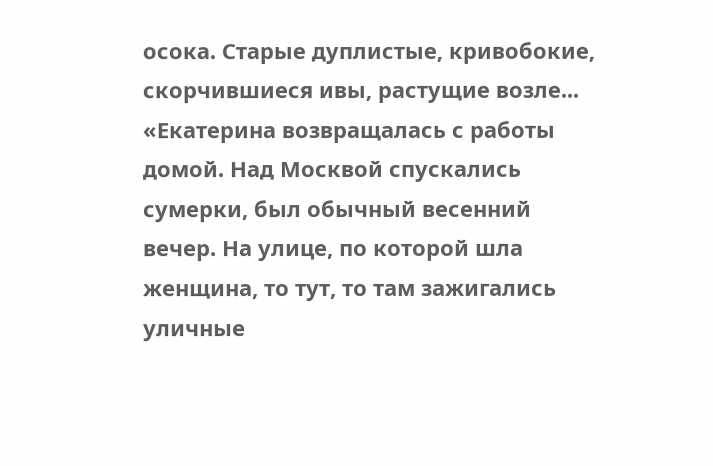осока. Старые дуплистые, кривобокие, скорчившиеся ивы, растущие возле...
«Екатерина возвращалась с работы домой. Над Москвой спускались сумерки, был обычный весенний вечер. На улице, по которой шла женщина, то тут, то там зажигались уличные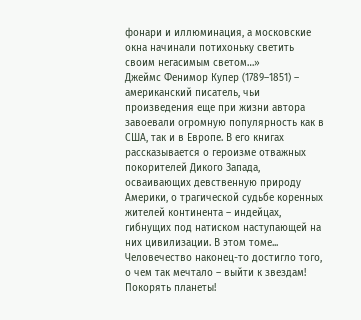фонари и иллюминация, а московские окна начинали потихоньку светить своим негасимым светом…»
Джеймс Фенимор Купер (1789–1851) – американский писатель, чьи произведения еще при жизни автора завоевали огромную популярность как в США, так и в Европе. В его книгах рассказывается о героизме отважных покорителей Дикого Запада, осваивающих девственную природу Америки, о трагической судьбе коренных жителей континента – индейцах, гибнущих под натиском наступающей на них цивилизации. В этом томе...
Человечество наконец-то достигло того, о чем так мечтало – выйти к звездам! Покорять планеты!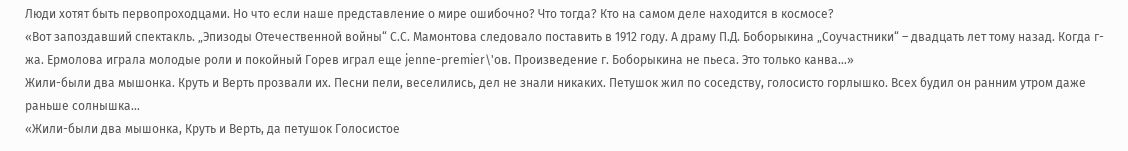Люди хотят быть первопроходцами. Но что если наше представление о мире ошибочно? Что тогда? Кто на самом деле находится в космосе?
«Вот запоздавший спектакль. „Эпизоды Отечественной войны“ С.С. Мамонтова следовало поставить в 1912 году. А драму П.Д. Боборыкина „Соучастники“ – двадцать лет тому назад. Когда г-жа. Ермолова играла молодые роли и покойный Горев играл еще jenne-premier\'ов. Произведение г. Боборыкина не пьеса. Это только канва…»
Жили-были два мышонка. Круть и Верть прозвали их. Песни пели, веселились, дел не знали никаких. Петушок жил по соседству, голосисто горлышко. Всех будил он ранним утром даже раньше солнышка…
«Жили-были два мышонка, Круть и Верть, да петушок Голосистое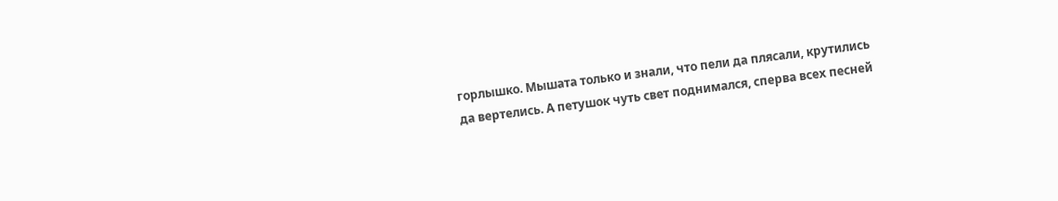горлышко. Мышата только и знали, что пели да плясали, крутились да вертелись. А петушок чуть свет поднимался, сперва всех песней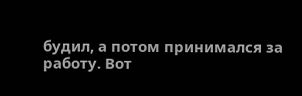будил, а потом принимался за работу. Вот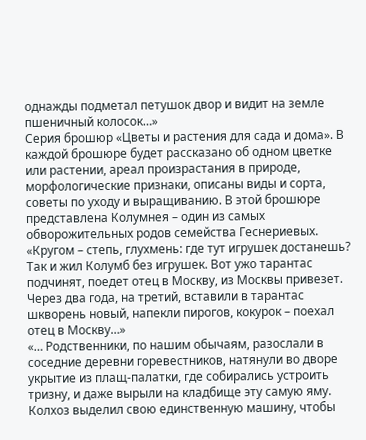однажды подметал петушок двор и видит на земле пшеничный колосок…»
Серия брошюр «Цветы и растения для сада и дома». В каждой брошюре будет рассказано об одном цветке или растении, ареал произрастания в природе, морфологические признаки, описаны виды и сорта, советы по уходу и выращиванию. В этой брошюре представлена Колумнея – один из самых обворожительных родов семейства Геснериевых.
«Кругом – степь, глухмень: где тут игрушек достанешь? Так и жил Колумб без игрушек. Вот ужо тарантас подчинят, поедет отец в Москву, из Москвы привезет. Через два года, на третий, вставили в тарантас шкворень новый, напекли пирогов, кокурок – поехал отец в Москву…»
«… Родственники, по нашим обычаям, разослали в соседние деревни горевестников, натянули во дворе укрытие из плащ-палатки, где собирались устроить тризну, и даже вырыли на кладбище эту самую яму. Колхоз выделил свою единственную машину, чтобы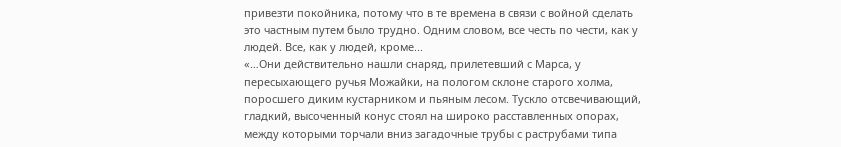привезти покойника, потому что в те времена в связи с войной сделать это частным путем было трудно. Одним словом, все честь по чести, как у людей. Все, как у людей, кроме...
«…Они действительно нашли снаряд, прилетевший с Марса, у пересыхающего ручья Можайки, на пологом склоне старого холма, поросшего диким кустарником и пьяным лесом. Тускло отсвечивающий, гладкий, высоченный конус стоял на широко расставленных опорах, между которыми торчали вниз загадочные трубы с раструбами типа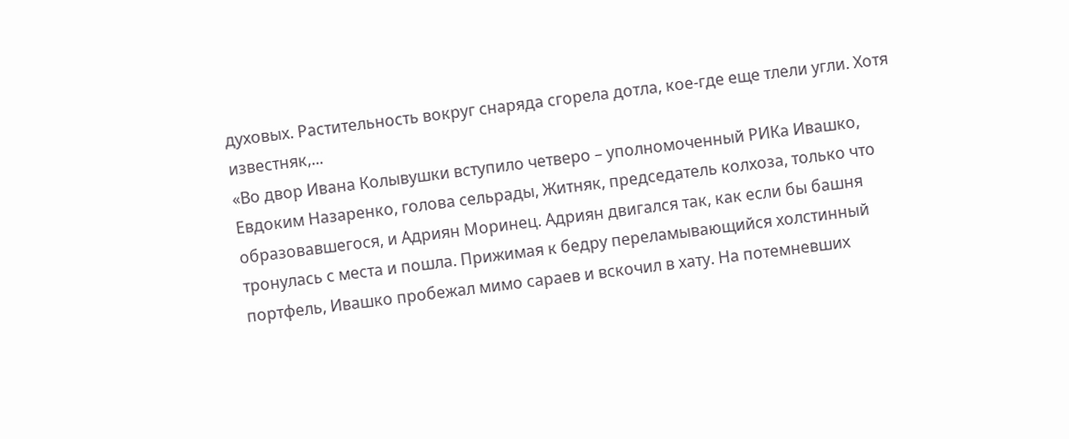духовых. Растительность вокруг снаряда сгорела дотла, кое-где еще тлели угли. Хотя известняк,...
«Во двор Ивана Колывушки вступило четверо – уполномоченный РИКа Ивашко, Евдоким Назаренко, голова сельрады, Житняк, председатель колхоза, только что образовавшегося, и Адриян Моринец. Адриян двигался так, как если бы башня тронулась с места и пошла. Прижимая к бедру переламывающийся холстинный портфель, Ивашко пробежал мимо сараев и вскочил в хату. На потемневших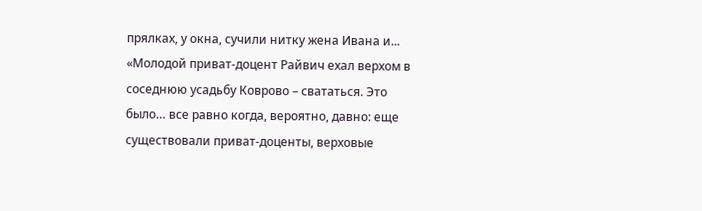прялках, у окна, сучили нитку жена Ивана и...
«Молодой приват-доцент Райвич ехал верхом в соседнюю усадьбу Коврово – свататься. Это было… все равно когда, вероятно, давно: еще существовали приват-доценты, верховые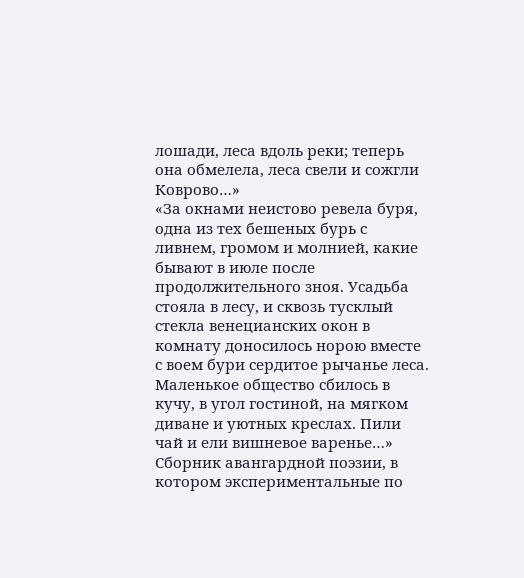лошади, леса вдоль реки; теперь она обмелела, леса свели и сожгли Коврово…»
«За окнами неистово ревела буря, одна из тех бешеных бурь с ливнем, громом и молнией, какие бывают в июле после продолжительного зноя. Усадьба стояла в лесу, и сквозь тусклый стекла венецианских окон в комнату доносилось норою вместе с воем бури сердитое рычанье леса. Маленькое общество сбилось в кучу, в угол гостиной, на мягком диване и уютных креслах. Пили чай и ели вишневое варенье…»
Сборник авангардной поэзии, в котором экспериментальные по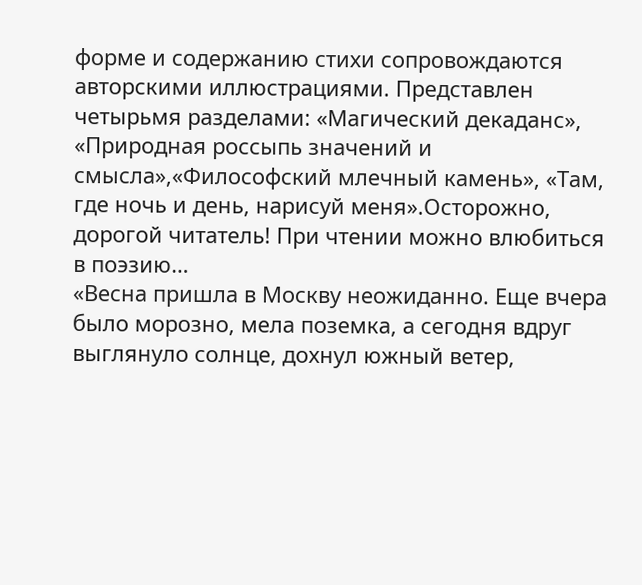форме и содержанию стихи сопровождаются авторскими иллюстрациями. Представлен четырьмя разделами: «Магический декаданс», «Природная россыпь значений и смысла»,«Философский млечный камень», «Там, где ночь и день, нарисуй меня».Осторожно, дорогой читатель! При чтении можно влюбиться в поэзию…
«Весна пришла в Москву неожиданно. Еще вчера было морозно, мела поземка, а сегодня вдруг выглянуло солнце, дохнул южный ветер,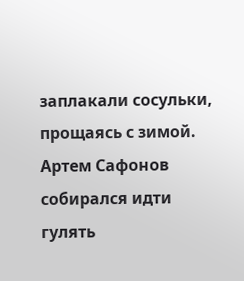заплакали сосульки, прощаясь с зимой. Артем Сафонов собирался идти гулять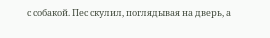с собакой. Пес скулил, поглядывая на дверь, а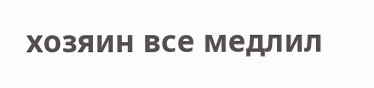хозяин все медлил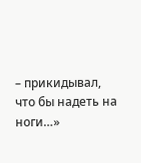– прикидывал, что бы надеть на ноги…»